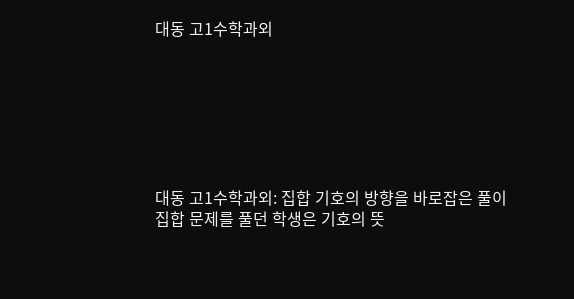대동 고1수학과외







대동 고1수학과외: 집합 기호의 방향을 바로잡은 풀이
집합 문제를 풀던 학생은 기호의 뜻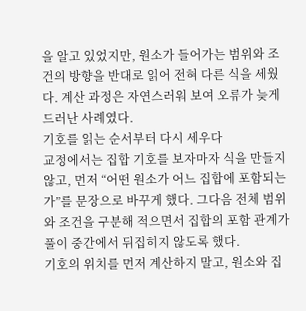을 알고 있었지만, 원소가 들어가는 범위와 조건의 방향을 반대로 읽어 전혀 다른 식을 세웠다. 계산 과정은 자연스러워 보여 오류가 늦게 드러난 사례였다.
기호를 읽는 순서부터 다시 세우다
교정에서는 집합 기호를 보자마자 식을 만들지 않고, 먼저 “어떤 원소가 어느 집합에 포함되는가”를 문장으로 바꾸게 했다. 그다음 전체 범위와 조건을 구분해 적으면서 집합의 포함 관계가 풀이 중간에서 뒤집히지 않도록 했다.
기호의 위치를 먼저 계산하지 말고, 원소와 집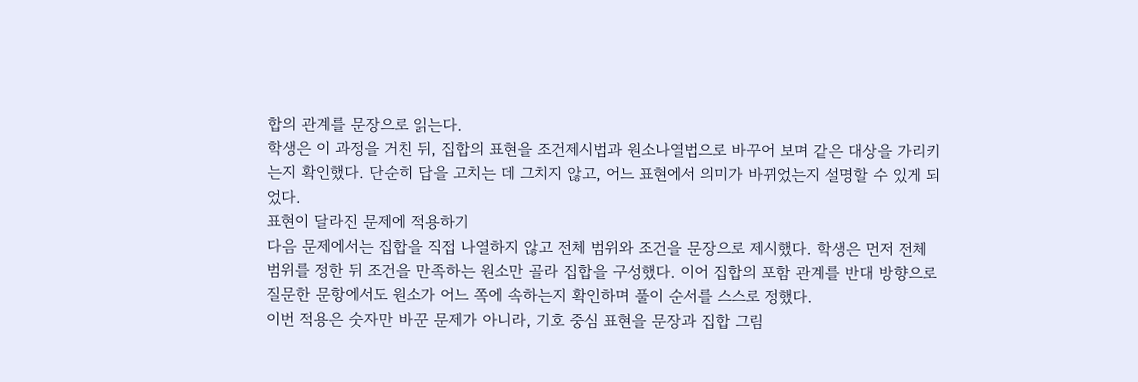합의 관계를 문장으로 읽는다.
학생은 이 과정을 거친 뒤, 집합의 표현을 조건제시법과 원소나열법으로 바꾸어 보며 같은 대상을 가리키는지 확인했다. 단순히 답을 고치는 데 그치지 않고, 어느 표현에서 의미가 바뀌었는지 설명할 수 있게 되었다.
표현이 달라진 문제에 적용하기
다음 문제에서는 집합을 직접 나열하지 않고 전체 범위와 조건을 문장으로 제시했다. 학생은 먼저 전체 범위를 정한 뒤 조건을 만족하는 원소만 골라 집합을 구성했다. 이어 집합의 포함 관계를 반대 방향으로 질문한 문항에서도 원소가 어느 쪽에 속하는지 확인하며 풀이 순서를 스스로 정했다.
이번 적용은 숫자만 바꾼 문제가 아니라, 기호 중심 표현을 문장과 집합 그림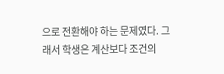으로 전환해야 하는 문제였다. 그래서 학생은 계산보다 조건의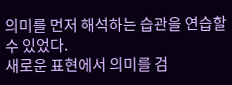의미를 먼저 해석하는 습관을 연습할 수 있었다.
새로운 표현에서 의미를 검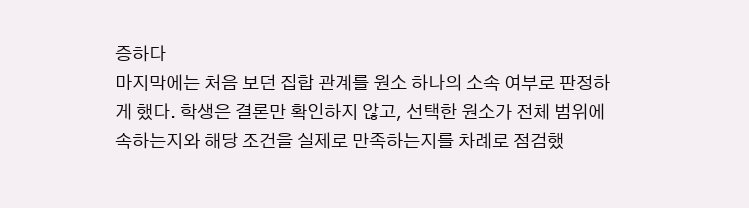증하다
마지막에는 처음 보던 집합 관계를 원소 하나의 소속 여부로 판정하게 했다. 학생은 결론만 확인하지 않고, 선택한 원소가 전체 범위에 속하는지와 해당 조건을 실제로 만족하는지를 차례로 점검했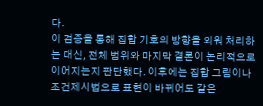다.
이 검증을 통해 집합 기호의 방향을 외워 처리하는 대신, 전체 범위와 마지막 결론이 논리적으로 이어지는지 판단했다. 이후에는 집합 그림이나 조건제시법으로 표현이 바뀌어도 같은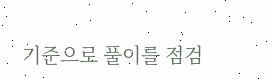기준으로 풀이를 점검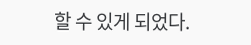할 수 있게 되었다.